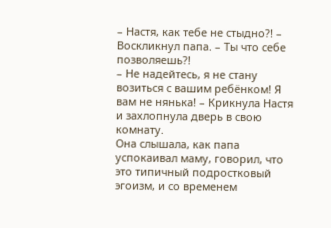– Настя, как тебе не стыдно?! – Воскликнул папа. – Ты что себе позволяешь?!
– Не надейтесь, я не стану возиться с вашим ребёнком! Я вам не нянька! – Крикнула Настя и захлопнула дверь в свою комнату.
Она слышала, как папа успокаивал маму, говорил, что это типичный подростковый эгоизм, и со временем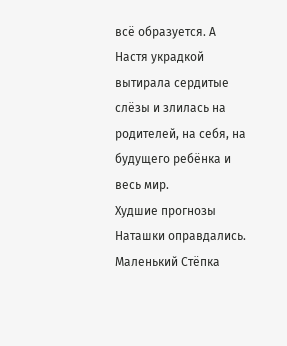всё образуется. А Настя украдкой вытирала сердитые слёзы и злилась на родителей, на себя, на будущего ребёнка и весь мир.
Худшие прогнозы Наташки оправдались. Маленький Стёпка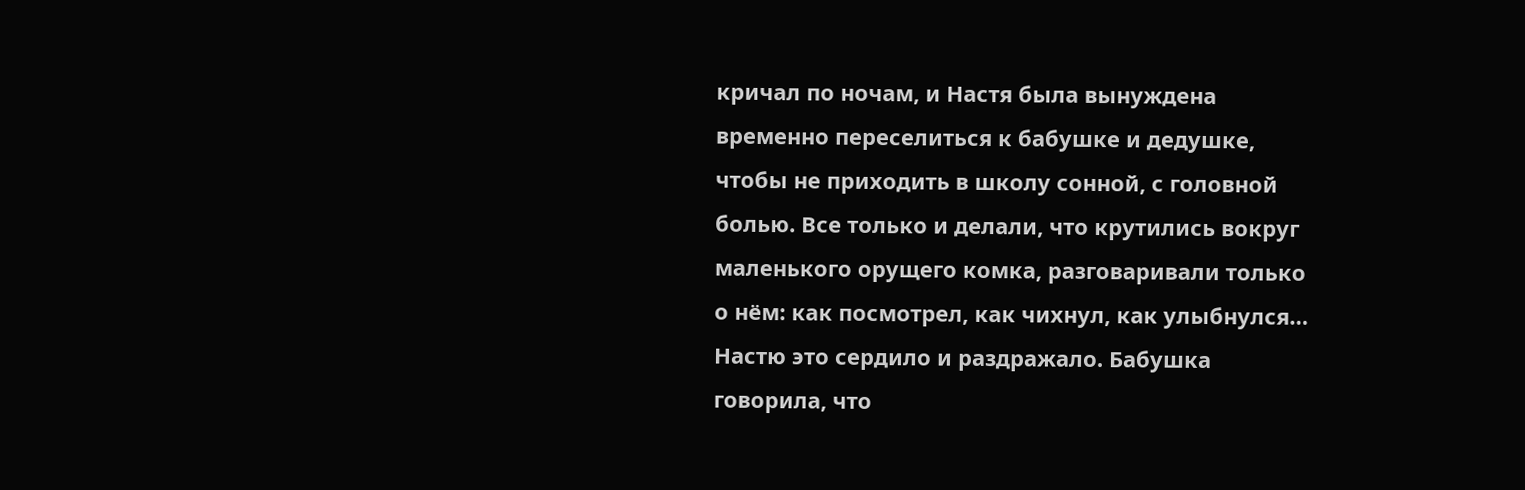кричал по ночам, и Настя была вынуждена временно переселиться к бабушке и дедушке, чтобы не приходить в школу сонной, с головной болью. Все только и делали, что крутились вокруг маленького орущего комка, разговаривали только о нём: как посмотрел, как чихнул, как улыбнулся… Настю это сердило и раздражало. Бабушка говорила, что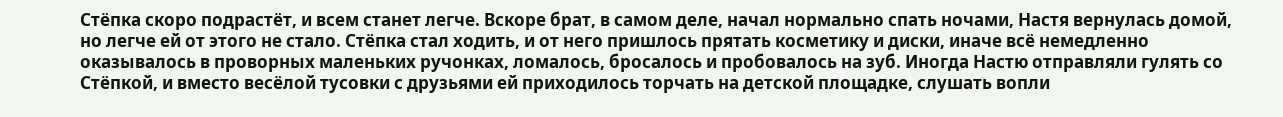Стёпка скоро подрастёт, и всем станет легче. Вскоре брат, в самом деле, начал нормально спать ночами, Настя вернулась домой, но легче ей от этого не стало. Стёпка стал ходить, и от него пришлось прятать косметику и диски, иначе всё немедленно оказывалось в проворных маленьких ручонках, ломалось, бросалось и пробовалось на зуб. Иногда Настю отправляли гулять со Стёпкой, и вместо весёлой тусовки с друзьями ей приходилось торчать на детской площадке, слушать вопли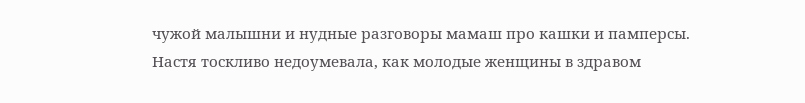чужой малышни и нудные разговоры мамаш про кашки и памперсы. Настя тоскливо недоумевала, как молодые женщины в здравом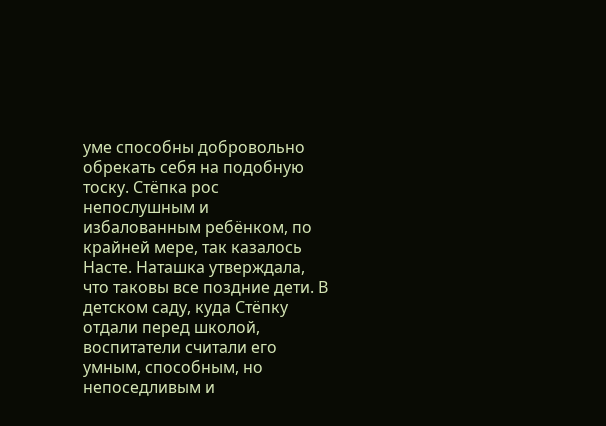уме способны добровольно обрекать себя на подобную тоску. Стёпка рос непослушным и избалованным ребёнком, по крайней мере, так казалось Насте. Наташка утверждала, что таковы все поздние дети. В детском саду, куда Стёпку отдали перед школой, воспитатели считали его умным, способным, но непоседливым и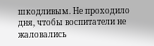шкодливым. Не проходило дня, чтобы воспитатели не жаловались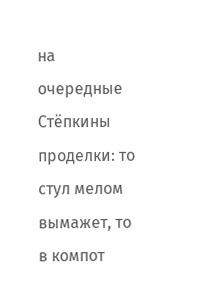на очередные Стёпкины проделки: то стул мелом вымажет, то в компот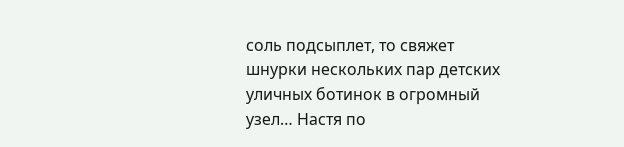соль подсыплет, то свяжет шнурки нескольких пар детских уличных ботинок в огромный узел… Настя по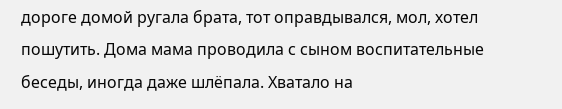дороге домой ругала брата, тот оправдывался, мол, хотел пошутить. Дома мама проводила с сыном воспитательные беседы, иногда даже шлёпала. Хватало на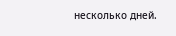несколько дней.